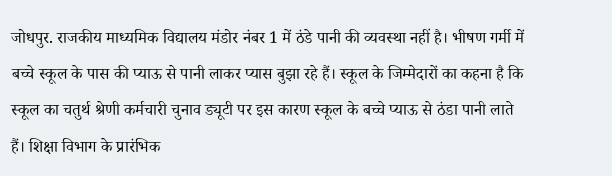जोधपुर. राजकीय माध्यमिक विद्यालय मंडोर नंबर 1 में ठंडे पानी की व्यवस्था नहीं है। भीषण गर्मी में बच्चे स्कूल के पास की प्याऊ से पानी लाकर प्यास बुझा रहे हैं। स्कूल के जिम्मेदारों का कहना है कि स्कूल का चतुर्थ श्रेणी कर्मचारी चुनाव ड्यूटी पर इस कारण स्कूल के बच्चे प्याऊ से ठंडा पानी लाते हैं। शिक्षा विभाग के प्रारंभिक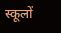स्कूलों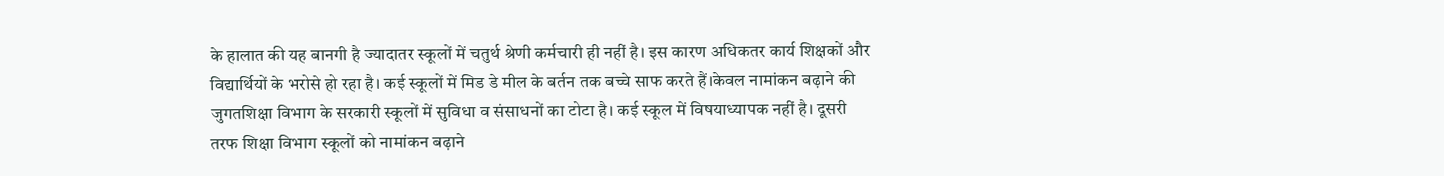के हालात की यह बानगी है ज्यादातर स्कूलों में चतुर्थ श्रेणी कर्मचारी ही नहीं है। इस कारण अधिकतर कार्य शिक्षकों और विद्यार्थियों के भरोसे हो रहा है। कई स्कूलों में मिड डे मील के बर्तन तक बच्चे साफ करते हैं।केवल नामांकन बढ़ाने की जुगतशिक्षा विभाग के सरकारी स्कूलों में सुविधा व संसाधनों का टोटा है। कई स्कूल में विषयाध्यापक नहीं है। दूसरी तरफ शिक्षा विभाग स्कूलों को नामांकन बढ़ाने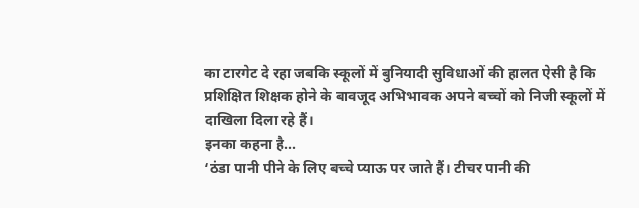का टारगेट दे रहा जबकि स्कूलों में बुनियादी सुविधाओं की हालत ऐसी है कि प्रशिक्षित शिक्षक होने के बावजूद अभिभावक अपने बच्चों को निजी स्कूलों में दाखिला दिला रहे हैं।
इनका कहना है...
‘ठंडा पानी पीने के लिए बच्चे प्याऊ पर जाते हैं। टीचर पानी की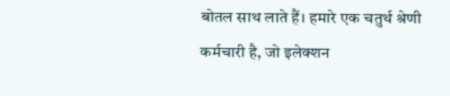बोतल साथ लाते हैं। हमारे एक चतुर्थ श्रेणी कर्मचारी है, जो इलेक्शन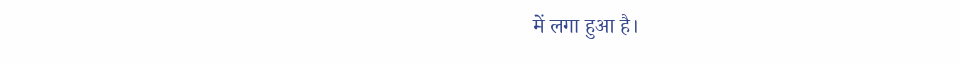में लगा हुआ है।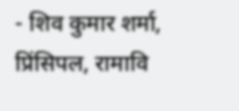- शिव कुमार शर्मा, प्रिंसिपल, रामावि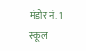मंडोर नं. 1 स्कूल